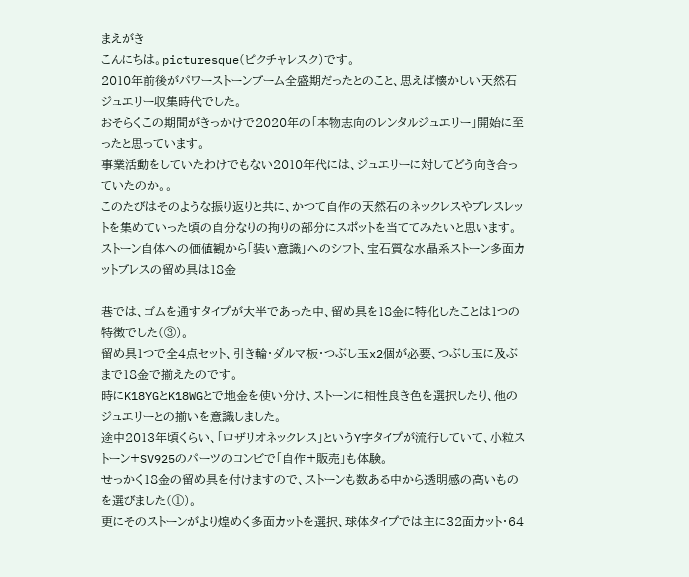まえがき
こんにちは。picturesque(ピクチャレスク)です。
2010年前後がパワーストーンブーム全盛期だったとのこと、思えば懐かしい天然石ジュエリー収集時代でした。
おそらくこの期間がきっかけで2020年の「本物志向のレンタルジュエリー」開始に至ったと思っています。
事業活動をしていたわけでもない2010年代には、ジュエリーに対してどう向き合っていたのか。。
このたびはそのような振り返りと共に、かつて自作の天然石のネックレスやブレスレットを集めていった頃の自分なりの拘りの部分にスポットを当ててみたいと思います。
ストーン自体への価値観から「装い意識」へのシフト、宝石質な水晶系ストーン多面カットブレスの留め具は18金

巷では、ゴムを通すタイプが大半であった中、留め具を18金に特化したことは1つの特徴でした(③)。
留め具1つで全4点セット、引き輪・ダルマ板・つぶし玉x2個が必要、つぶし玉に及ぶまで18金で揃えたのです。
時にK18YGとK18WGとで地金を使い分け、ストーンに相性良き色を選択したり、他のジュエリーとの揃いを意識しました。
途中2013年頃くらい、「ロザリオネックレス」というY字タイプが流行していて、小粒ストーン+SV925のパーツのコンビで「自作+販売」も体験。
せっかく18金の留め具を付けますので、ストーンも数ある中から透明感の高いものを選びました(①)。
更にそのストーンがより煌めく多面カットを選択、球体タイプでは主に32面カット・64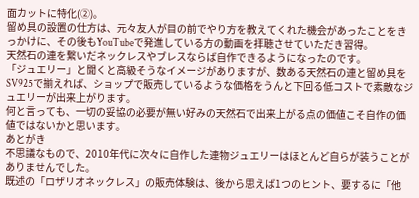面カットに特化(②)。
留め具の設置の仕方は、元々友人が目の前でやり方を教えてくれた機会があったことをきっかけに、その後もYouTubeで発進している方の動画を拝聴させていただき習得。
天然石の連を繋いだネックレスやブレスならば自作できるようになったのです。
「ジュエリー」と聞くと高級そうなイメージがありますが、数ある天然石の連と留め具をSV925で揃えれば、ショップで販売しているような価格をうんと下回る低コストで素敵なジュエリーが出来上がります。
何と言っても、一切の妥協の必要が無い好みの天然石で出来上がる点の価値こそ自作の価値ではないかと思います。
あとがき
不思議なもので、2010年代に次々に自作した連物ジュエリーはほとんど自らが装うことがありませんでした。
既述の「ロザリオネックレス」の販売体験は、後から思えば1つのヒント、要するに「他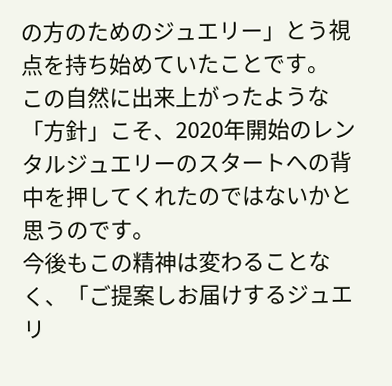の方のためのジュエリー」とう視点を持ち始めていたことです。
この自然に出来上がったような「方針」こそ、2020年開始のレンタルジュエリーのスタートへの背中を押してくれたのではないかと思うのです。
今後もこの精神は変わることなく、「ご提案しお届けするジュエリ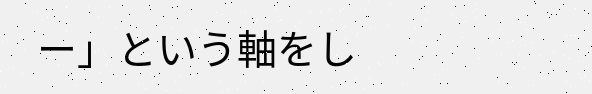ー」という軸をし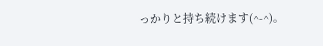っかりと持ち続けます(^-^)。